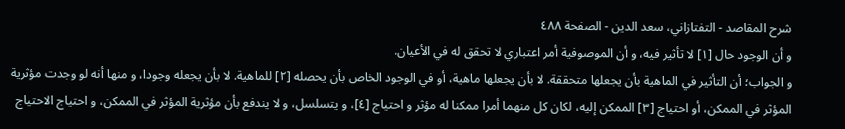شرح المقاصد - التفتازاني، سعد الدين - الصفحة ٤٨٨
و أن الوجود حال [١] لا تأثير فيه، و أن الموصوفية أمر اعتباري لا تحقق له في الأعيان.
و الجواب؛ أن التأثير في الماهية بأن يجعلها متحققة. لا بأن يجعلها ماهية، أو في الوجود الخاص بأن يحصله [٢] للماهية. لا بأن يجعله وجودا، و منها أنه لو وجدت مؤثرية المؤثر في الممكن، أو احتياج [٣] الممكن إليه، لكان كل منهما أمرا ممكنا له مؤثر و احتياج [٤]، و يتسلسل، و لا يندفع بأن مؤثرية المؤثر في الممكن، و احتياج الاحتياج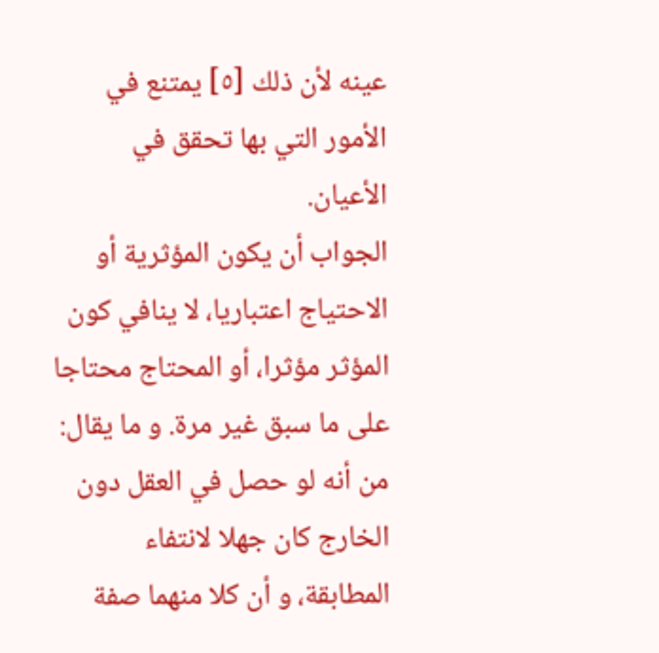عينه لأن ذلك [٥] يمتنع في الأمور التي بها تحقق في الأعيان.
الجواب أن يكون المؤثرية أو الاحتياج اعتباريا، لا ينافي كون المؤثر مؤثرا، أو المحتاج محتاجا على ما سبق غير مرة. و ما يقال: من أنه لو حصل في العقل دون الخارج كان جهلا لانتفاء المطابقة، و أن كلا منهما صفة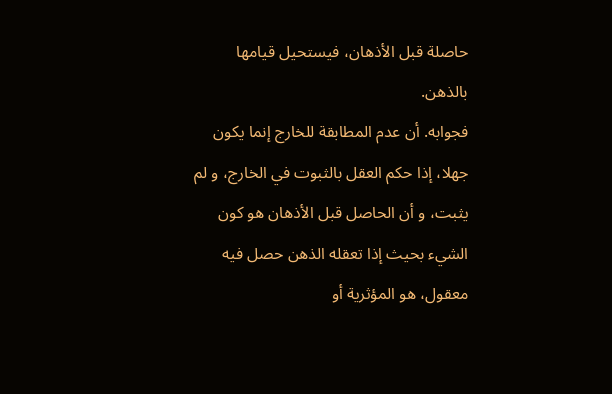حاصلة قبل الأذهان، فيستحيل قيامها بالذهن.
فجوابه. أن عدم المطابقة للخارج إنما يكون جهلا، إذا حكم العقل بالثبوت في الخارج، و لم يثبت، و أن الحاصل قبل الأذهان هو كون الشيء بحيث إذا تعقله الذهن حصل فيه معقول، هو المؤثرية أو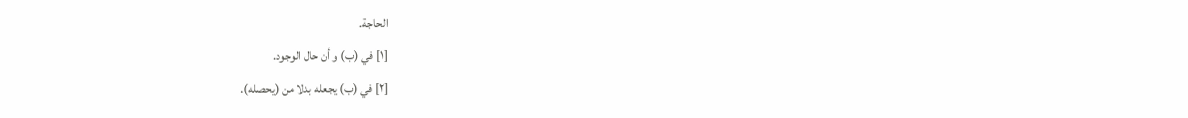الحاجة.
[١] في (ب) و أن حال الوجود.
[٢] في (ب) يجعله بدلا من (يحصله).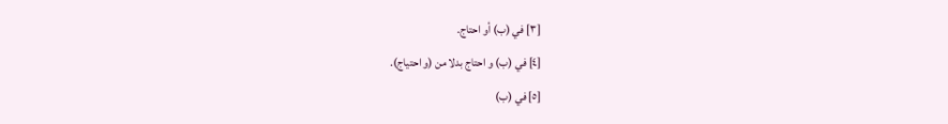[٣] في (ب) أو احتاج.
[٤] في (ب) و احتاج بدلا من (و احتياج).
[٥] في (ب)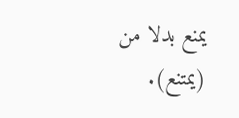يمنع بدلا من (يمتنع).